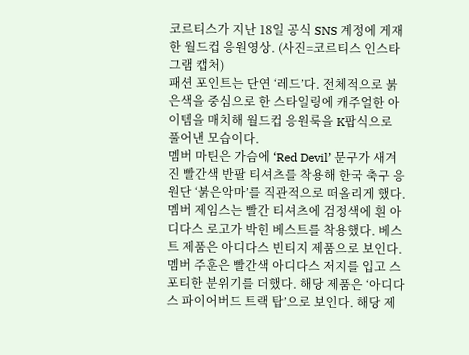코르티스가 지난 18일 공식 SNS 계정에 게재한 월드컵 응원영상. (사진=코르티스 인스타그램 캡처)
패션 포인트는 단연 ‘레드’다. 전체적으로 붉은색을 중심으로 한 스타일링에 캐주얼한 아이템을 매치해 월드컵 응원룩을 K팝식으로 풀어낸 모습이다.
멤버 마틴은 가슴에 ‘Red Devil’ 문구가 새겨진 빨간색 반팔 티셔츠를 착용해 한국 축구 응원단 ‘붉은악마’를 직관적으로 떠올리게 했다. 멤버 제임스는 빨간 티셔츠에 검정색에 흰 아디다스 로고가 박힌 베스트를 착용했다. 베스트 제품은 아디다스 빈티지 제품으로 보인다.
멤버 주훈은 빨간색 아디다스 저지를 입고 스포티한 분위기를 더했다. 해당 제품은 ‘아디다스 파이어버드 트랙 탑’으로 보인다. 해당 제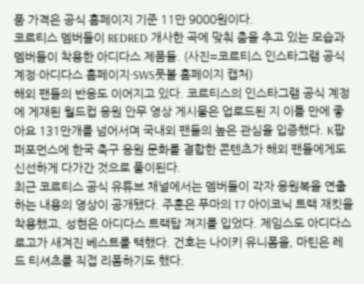품 가격은 공식 홈페이지 기준 11만 9000원이다.
코르티스 멤버들이 REDRED 개사한 곡에 맞춰 춤을 추고 있는 모습과 멤버들이 착용한 아디다스 제품들. (사진=코르티스 인스타그램 공식 계정·아디다스 홈페이지·SWS풋볼 홈페이지 캡처)
해외 팬들의 반응도 이어지고 있다. 코르티스의 인스타그램 공식 계정에 게재된 월드컵 응원 안무 영상 게시물은 업로드된 지 이틀 만에 좋아요 131만개를 넘어서며 국내외 팬들의 높은 관심을 입증했다. K팝 퍼포먼스에 한국 축구 응원 문화를 결합한 콘텐츠가 해외 팬들에게도 신선하게 다가간 것으로 풀이된다.
최근 코르티스 공식 유튜브 채널에서는 멤버들이 각자 응원복을 연출하는 내용의 영상이 공개됐다. 주훈은 푸마의 T7 아이코닉 트랙 재킷을 착용했고, 성현은 아디다스 트랙탑 져지를 입었다. 제임스도 아디다스 로고가 새겨진 베스트를 택했다. 건호는 나이키 유니폼을, 마틴은 레드 티셔츠를 직접 리폼하기도 했다.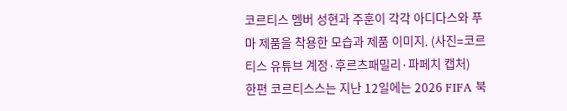코르티스 멤버 성현과 주훈이 각각 아디다스와 푸마 제품을 착용한 모습과 제품 이미지. (사진=코르티스 유튜브 계정·후르츠패밀리·파페치 캡처)
한편 코르티스스는 지난 12일에는 2026 FIFA 북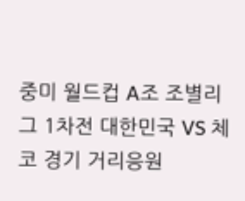중미 월드컵 A조 조별리그 1차전 대한민국 VS 체코 경기 거리응원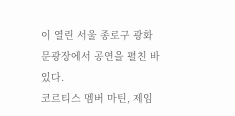이 열린 서울 종로구 광화문광장에서 공연을 펼친 바 있다.
코르티스 멤버 마틴, 제임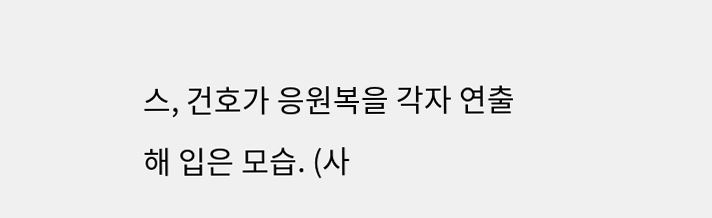스, 건호가 응원복을 각자 연출해 입은 모습. (사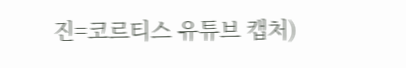진=코르티스 유튜브 캡처)